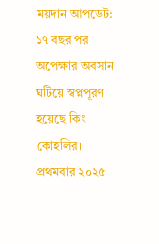ময়দান আপডেট: ১৭ বছর পর অপেক্ষার অবসান ঘটিয়ে স্বপ্নপূরণ হয়েছে কিং কোহলির। প্রথমবার ২০২৫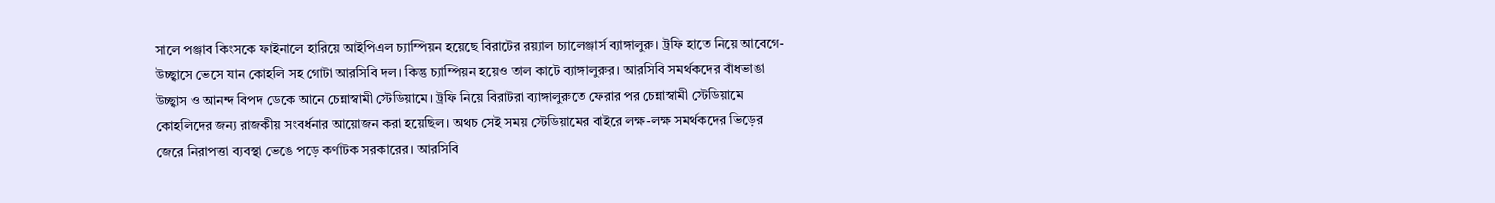সালে পঞ্জাব কিংসকে ফাইনালে হারিয়ে আইপিএল চ্যাম্পিয়ন হয়েছে বিরাটের রয়্যাল চ্যালেঞ্জার্স ব্যাঙ্গালুরু। ট্রফি হাতে নিয়ে আবেগে-উচ্ছ্বাসে ভেসে যান কোহলি সহ গোটা আরসিবি দল। কিন্তু চ্যাম্পিয়ন হয়েও তাল কাটে ব্যাঙ্গালুরুর। আরসিবি সমর্থকদের বাঁধভাঙা উচ্ছ্বাস ও আনন্দ বিপদ ডেকে আনে চেন্নাস্বামী স্টেডিয়ামে। ট্রফি নিয়ে বিরাটরা ব্যাঙ্গালুরুতে ফেরার পর চেন্নাস্বামী স্টেডিয়ামে কোহলিদের জন্য রাজকীয় সংবর্ধনার আয়োজন করা হয়েছিল। অথচ সেই সময় স্টেডিয়ামের বাইরে লক্ষ-লক্ষ সমর্থকদের ভিড়ের জেরে নিরাপত্তা ব্যবস্থা ভেঙে পড়ে কর্ণাটক সরকারের। আরসিবি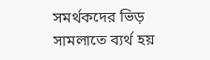সমর্থকদের ভিড় সামলাতে ব্যর্থ হয়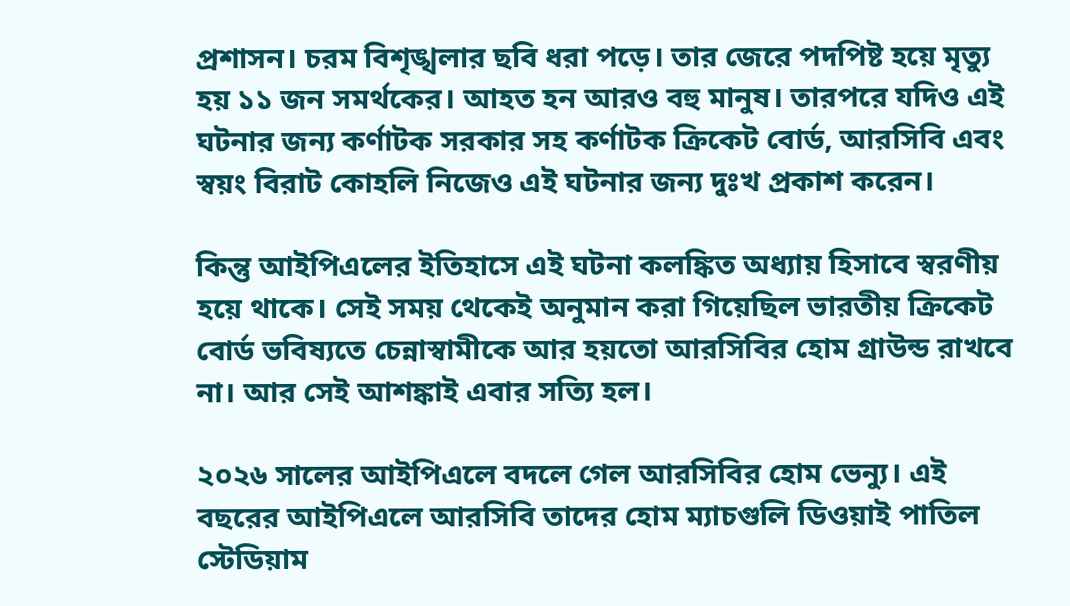প্রশাসন। চরম বিশৃঙ্খলার ছবি ধরা পড়ে। তার জেরে পদপিষ্ট হয়ে মৃত্যু হয় ১১ জন সমর্থকের। আহত হন আরও বহু মানুষ। তারপরে যদিও এই ঘটনার জন্য কর্ণাটক সরকার সহ কর্ণাটক ক্রিকেট বোর্ড, আরসিবি এবং স্বয়ং বিরাট কোহলি নিজেও এই ঘটনার জন্য দুঃখ প্রকাশ করেন।

কিন্তু আইপিএলের ইতিহাসে এই ঘটনা কলঙ্কিত অধ্যায় হিসাবে স্বরণীয় হয়ে থাকে। সেই সময় থেকেই অনুমান করা গিয়েছিল ভারতীয় ক্রিকেট বোর্ড ভবিষ্যতে চেন্নাস্বামীকে আর হয়তো আরসিবির হোম গ্রাউন্ড রাখবে না। আর সেই আশঙ্কাই এবার সত্যি হল।

২০২৬ সালের আইপিএলে বদলে গেল আরসিবির হোম ভেন্যু। এই বছরের আইপিএলে আরসিবি তাদের হোম ম্যাচগুলি ডিওয়াই পাতিল স্টেডিয়াম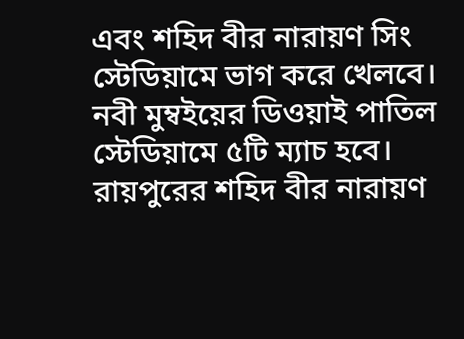এবং শহিদ বীর নারায়ণ সিং স্টেডিয়ামে ভাগ করে খেলবে। নবী মুম্বইয়ের ডিওয়াই পাতিল স্টেডিয়ামে ৫টি ম্যাচ হবে। রায়পুরের শহিদ বীর নারায়ণ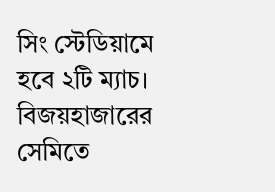সিং স্টেডিয়ামে হবে ২টি ম্যাচ।
বিজয়হাজারের সেমিতে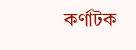কর্ণাটক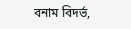বনাম বিদর্ভ,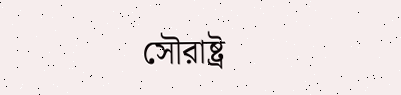সৌরাষ্ট্র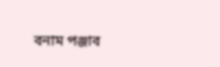বনাম পঞ্জাব